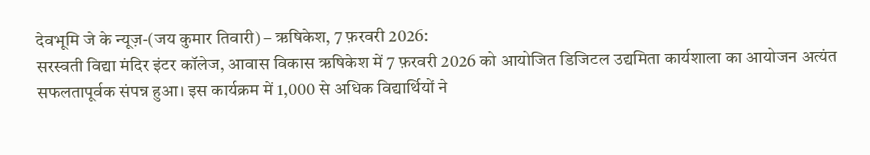देवभूमि जे के न्यूज़-(जय कुमार तिवारी) – ऋषिकेश, 7 फ़रवरी 2026:
सरस्वती विद्या मंदिर इंटर कॉलेज, आवास विकास ऋषिकेश में 7 फ़रवरी 2026 को आयोजित डिजिटल उद्यमिता कार्यशाला का आयोजन अत्यंत सफलतापूर्वक संपन्न हुआ। इस कार्यक्रम में 1,000 से अधिक विद्यार्थियों ने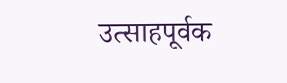उत्साहपूर्वक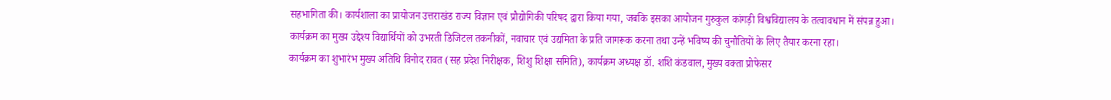सहभागिता की। कार्यशाला का प्रायोजन उत्तराखंड राज्य विज्ञान एवं प्रौद्योगिकी परिषद द्वारा किया गया, जबकि इसका आयोजन गुरुकुल कांगड़ी विश्वविद्यालय के तत्वावधान में संपन्न हुआ। कार्यक्रम का मुख्य उद्देश्य विद्यार्थियों को उभरती डिजिटल तकनीकों, नवाचार एवं उद्यमिता के प्रति जागरूक करना तथा उन्हें भविष्य की चुनौतियों के लिए तैयार करना रहा।
कार्यक्रम का शुभारंभ मुख्य अतिथि विनोद रावत (सह प्रदेश निरीक्षक, शिशु शिक्षा समिति), कार्यक्रम अध्यक्ष डॉ. शशि कंडवाल, मुख्य वक्ता प्रोफेसर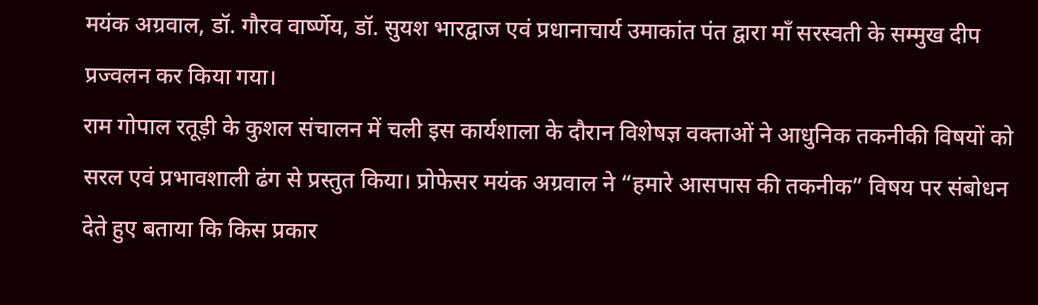मयंक अग्रवाल, डॉ. गौरव वार्ष्णेय, डॉ. सुयश भारद्वाज एवं प्रधानाचार्य उमाकांत पंत द्वारा माँ सरस्वती के सम्मुख दीप प्रज्वलन कर किया गया।
राम गोपाल रतूड़ी के कुशल संचालन में चली इस कार्यशाला के दौरान विशेषज्ञ वक्ताओं ने आधुनिक तकनीकी विषयों को सरल एवं प्रभावशाली ढंग से प्रस्तुत किया। प्रोफेसर मयंक अग्रवाल ने “हमारे आसपास की तकनीक” विषय पर संबोधन देते हुए बताया कि किस प्रकार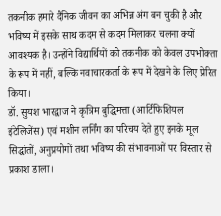तकनीक हमारे दैनिक जीवन का अभिन्न अंग बन चुकी है और भविष्य में इसके साथ कदम से कदम मिलाकर चलना क्यों आवश्यक है। उन्होंने विद्यार्थियों को तकनीक को केवल उपभोक्ता के रूप में नहीं, बल्कि नवाचारकर्ता के रूप में देखने के लिए प्रेरित किया।
डॉ. सुयश भारद्वाज ने कृत्रिम बुद्धिमत्ता (आर्टिफिशियल इंटेलिजेंस) एवं मशीन लर्निंग का परिचय देते हुए इनके मूल सिद्धांतों, अनुप्रयोगों तथा भविष्य की संभावनाओं पर विस्तार से प्रकाश डाला।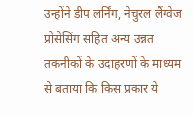उन्होंने डीप लर्निंग, नेचुरल लैंग्वेज प्रोसेसिंग सहित अन्य उन्नत तकनीकों के उदाहरणों के माध्यम से बताया कि किस प्रकार ये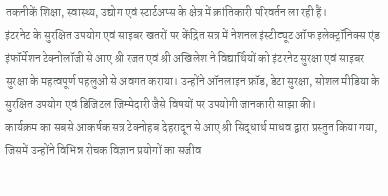तकनीकें शिक्षा, स्वास्थ्य, उद्योग एवं स्टार्टअप्स के क्षेत्र में क्रांतिकारी परिवर्तन ला रही हैं।
इंटरनेट के सुरक्षित उपयोग एवं साइबर खतरों पर केंद्रित सत्र में नेशनल इंस्टीट्यूट ऑफ इलेक्ट्रॉनिक्स एंड इंफॉर्मेशन टेक्नोलॉजी से आए श्री रजत एवं श्री अखिलेश ने विद्यार्थियों को इंटरनेट सुरक्षा एवं साइबर सुरक्षा के महत्वपूर्ण पहलुओं से अवगत कराया। उन्होंने ऑनलाइन फ्रॉड, डेटा सुरक्षा, सोशल मीडिया के सुरक्षित उपयोग एवं डिजिटल जिम्मेदारी जैसे विषयों पर उपयोगी जानकारी साझा की।
कार्यक्रम का सबसे आकर्षक सत्र टेक्नोहब देहरादून से आए श्री सिद्धार्थ माधव द्वारा प्रस्तुत किया गया, जिसमें उन्होंने विभिन्न रोचक विज्ञान प्रयोगों का सजीव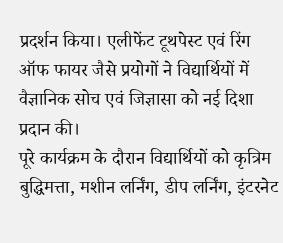प्रदर्शन किया। एलीफेंट टूथपेस्ट एवं रिंग ऑफ फायर जैसे प्रयोगों ने विद्यार्थियों में वैज्ञानिक सोच एवं जिज्ञासा को नई दिशा प्रदान की।
पूरे कार्यक्रम के दौरान विद्यार्थियों को कृत्रिम बुद्धिमत्ता, मशीन लर्निंग, डीप लर्निंग, इंटरनेट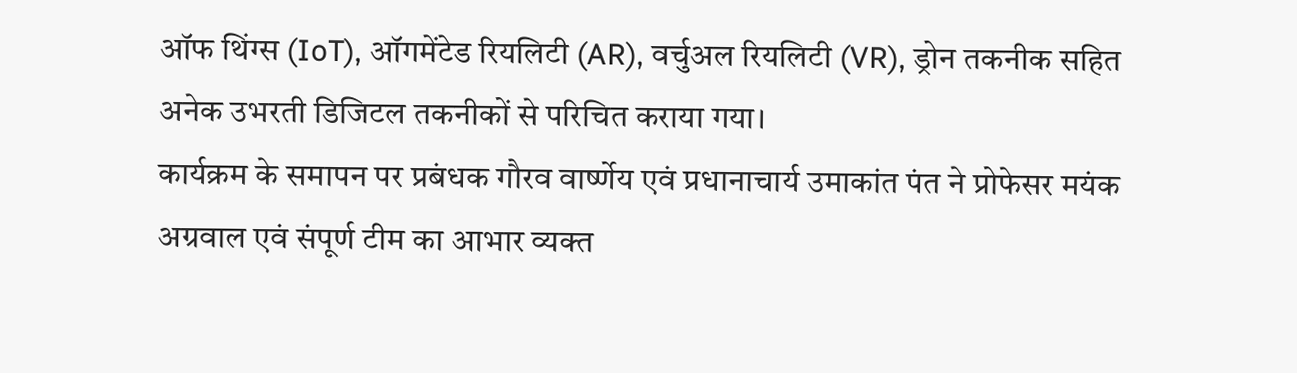ऑफ थिंग्स (IoT), ऑगमेंटेड रियलिटी (AR), वर्चुअल रियलिटी (VR), ड्रोन तकनीक सहित अनेक उभरती डिजिटल तकनीकों से परिचित कराया गया।
कार्यक्रम के समापन पर प्रबंधक गौरव वार्ष्णेय एवं प्रधानाचार्य उमाकांत पंत ने प्रोफेसर मयंक अग्रवाल एवं संपूर्ण टीम का आभार व्यक्त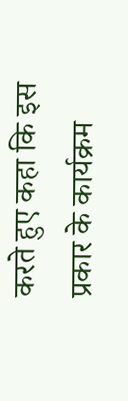करते हुए कहा कि इस प्रकार के कार्यक्रम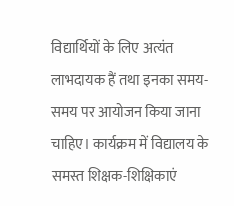विद्यार्थियों के लिए अत्यंत लाभदायक हैं तथा इनका समय-समय पर आयोजन किया जाना चाहिए। कार्यक्रम में विद्यालय के समस्त शिक्षक-शिक्षिकाएं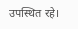उपस्थित रहे।